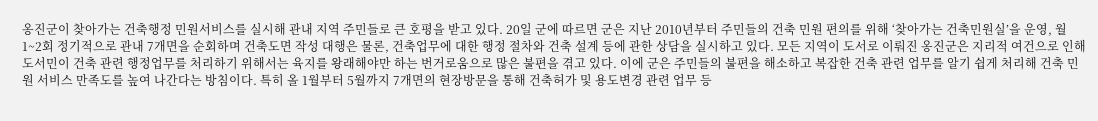옹진군이 찾아가는 건축행정 민원서비스를 실시해 관내 지역 주민들로 큰 호평을 받고 있다. 20일 군에 따르면 군은 지난 2010년부터 주민들의 건축 민원 편의를 위해 ‘찾아가는 건축민원실’을 운영, 월 1~2회 정기적으로 관내 7개면을 순회하며 건축도면 작성 대행은 물론, 건축업무에 대한 행정 절차와 건축 설계 등에 관한 상담을 실시하고 있다. 모든 지역이 도서로 이뤄진 옹진군은 지리적 여건으로 인해 도서민이 건축 관련 행정업무를 처리하기 위해서는 육지를 왕래해야만 하는 번거로움으로 많은 불편을 겪고 있다. 이에 군은 주민들의 불편을 해소하고 복잡한 건축 관련 업무를 알기 쉽게 처리해 건축 민원 서비스 만족도를 높여 나간다는 방침이다. 특히 올 1월부터 5월까지 7개면의 현장방문을 통해 건축허가 및 용도변경 관련 업무 등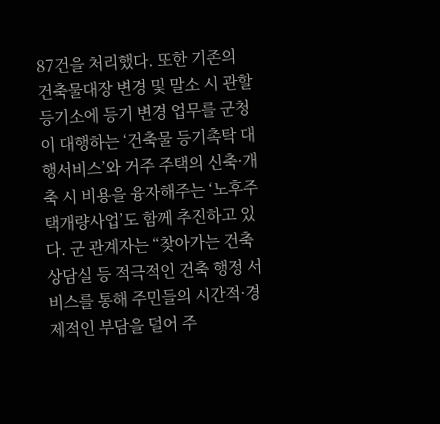87건을 처리했다. 또한 기존의 건축물대장 변경 및 말소 시 관할 등기소에 등기 변경 업무를 군청이 대행하는 ‘건축물 등기촉탁 대행서비스’와 거주 주택의 신축·개축 시 비용을 융자해주는 ‘노후주택개량사업’도 함께 추진하고 있다. 군 관계자는 “찾아가는 건축 상담실 등 적극적인 건축 행정 서비스를 통해 주민들의 시간적·경제적인 부담을 덜어 주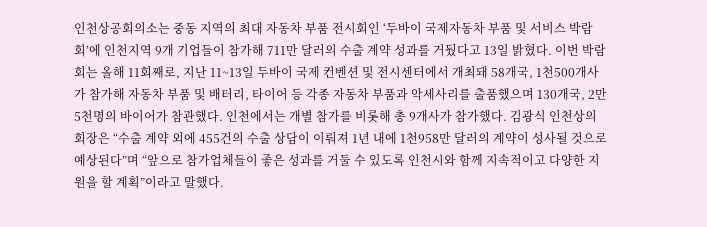인천상공회의소는 중동 지역의 최대 자동차 부품 전시회인 ‘두바이 국제자동차 부품 및 서비스 박람회’에 인천지역 9개 기업들이 참가해 711만 달러의 수출 계약 성과를 거뒀다고 13일 밝혔다. 이번 박람회는 올해 11회째로, 지난 11~13일 두바이 국제 컨벤션 및 전시센터에서 개최돼 58개국, 1천500개사가 참가해 자동차 부품 및 배터리, 타이어 등 각종 자동차 부품과 악세사리를 출품했으며 130개국, 2만5천명의 바이어가 참관했다. 인천에서는 개별 참가를 비롯해 총 9개사가 참가했다. 김광식 인천상의 회장은 “수출 계약 외에 455건의 수출 상담이 이뤄져 1년 내에 1천958만 달러의 계약이 성사될 것으로 예상된다”며 “앞으로 참가업체들이 좋은 성과를 거둘 수 있도록 인천시와 함께 지속적이고 다양한 지원을 할 계획”이라고 말했다.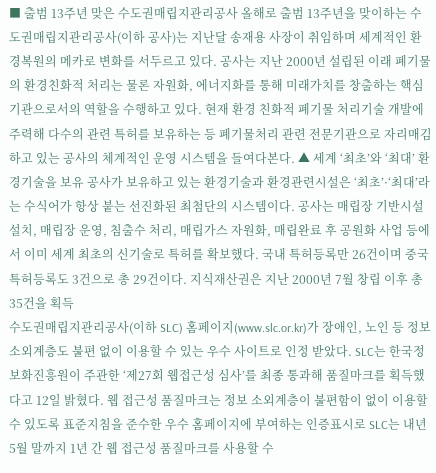■ 출범 13주년 맞은 수도권매립지관리공사 올해로 출범 13주년을 맞이하는 수도권매립지관리공사(이하 공사)는 지난달 송재용 사장이 취임하며 세계적인 환경복원의 메카로 변화를 서두르고 있다. 공사는 지난 2000년 설립된 이래 폐기물의 환경친화적 처리는 물론 자원화, 에너지화를 통해 미래가치를 창출하는 핵심기관으로서의 역할을 수행하고 있다. 현재 환경 친화적 폐기물 처리기술 개발에 주력해 다수의 관련 특허를 보유하는 등 폐기물처리 관련 전문기관으로 자리매김하고 있는 공사의 체계적인 운영 시스템을 들여다본다. ▲ 세계 ‘최초’와 ‘최대’ 환경기술을 보유 공사가 보유하고 있는 환경기술과 환경관련시설은 ‘최초’·‘최대’라는 수식어가 항상 붙는 선진화된 최첨단의 시스템이다. 공사는 매립장 기반시설 설치, 매립장 운영, 침출수 처리, 매립가스 자원화, 매립완료 후 공원화 사업 등에서 이미 세계 최초의 신기술로 특허를 확보했다. 국내 특허등록만 26건이며 중국 특허등록도 3건으로 총 29건이다. 지식재산권은 지난 2000년 7월 창립 이후 총 35건을 획득
수도권매립지관리공사(이하 SLC) 홈페이지(www.slc.or.kr)가 장애인, 노인 등 정보소외계층도 불편 없이 이용할 수 있는 우수 사이트로 인정 받았다. SLC는 한국정보화진흥원이 주관한 ‘제27회 웹접근성 심사’를 최종 통과해 품질마크를 획득했다고 12일 밝혔다. 웹 접근성 품질마크는 정보 소외계층이 불편함이 없이 이용할 수 있도록 표준지침을 준수한 우수 홈페이지에 부여하는 인증표시로 SLC는 내년 5월 말까지 1년 간 웹 접근성 품질마크를 사용할 수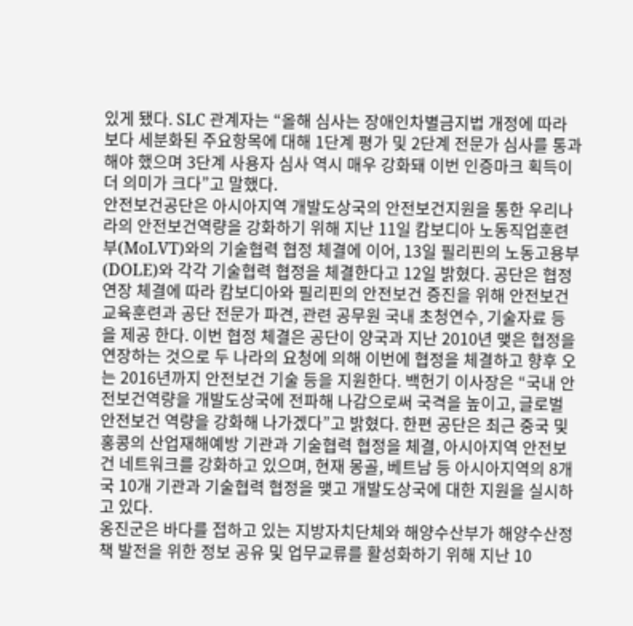있게 됐다. SLC 관계자는 “올해 심사는 장애인차별금지법 개정에 따라 보다 세분화된 주요항목에 대해 1단계 평가 및 2단계 전문가 심사를 통과해야 했으며 3단계 사용자 심사 역시 매우 강화돼 이번 인증마크 획득이 더 의미가 크다”고 말했다.
안전보건공단은 아시아지역 개발도상국의 안전보건지원을 통한 우리나라의 안전보건역량을 강화하기 위해 지난 11일 캄보디아 노동직업훈련부(MoLVT)와의 기술협력 협정 체결에 이어, 13일 필리핀의 노동고용부(DOLE)와 각각 기술협력 협정을 체결한다고 12일 밝혔다. 공단은 협정 연장 체결에 따라 캄보디아와 필리핀의 안전보건 증진을 위해 안전보건교육훈련과 공단 전문가 파견, 관련 공무원 국내 초청연수, 기술자료 등을 제공 한다. 이번 협정 체결은 공단이 양국과 지난 2010년 맺은 협정을 연장하는 것으로 두 나라의 요청에 의해 이번에 협정을 체결하고 향후 오는 2016년까지 안전보건 기술 등을 지원한다. 백헌기 이사장은 “국내 안전보건역량을 개발도상국에 전파해 나감으로써 국격을 높이고, 글로벌 안전보건 역량을 강화해 나가겠다”고 밝혔다. 한편 공단은 최근 중국 및 홍콩의 산업재해예방 기관과 기술협력 협정을 체결, 아시아지역 안전보건 네트워크를 강화하고 있으며, 현재 몽골, 베트남 등 아시아지역의 8개국 10개 기관과 기술협력 협정을 맺고 개발도상국에 대한 지원을 실시하고 있다.
옹진군은 바다를 접하고 있는 지방자치단체와 해양수산부가 해양수산정책 발전을 위한 정보 공유 및 업무교류를 활성화하기 위해 지난 10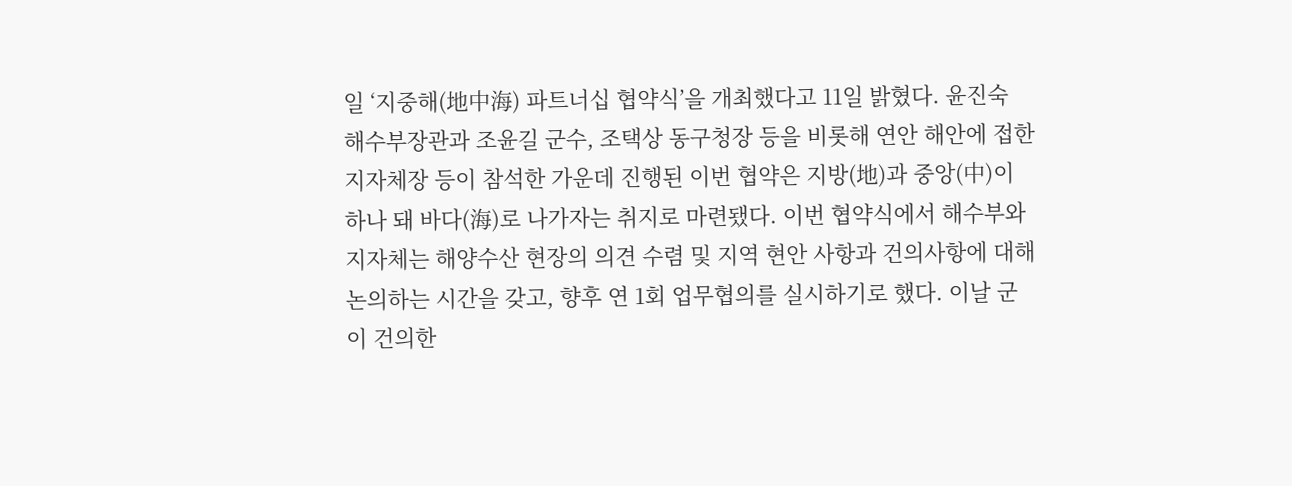일 ‘지중해(地中海) 파트너십 협약식’을 개최했다고 11일 밝혔다. 윤진숙 해수부장관과 조윤길 군수, 조택상 동구청장 등을 비롯해 연안 해안에 접한 지자체장 등이 참석한 가운데 진행된 이번 협약은 지방(地)과 중앙(中)이 하나 돼 바다(海)로 나가자는 취지로 마련됐다. 이번 협약식에서 해수부와 지자체는 해양수산 현장의 의견 수렴 및 지역 현안 사항과 건의사항에 대해 논의하는 시간을 갖고, 향후 연 1회 업무협의를 실시하기로 했다. 이날 군이 건의한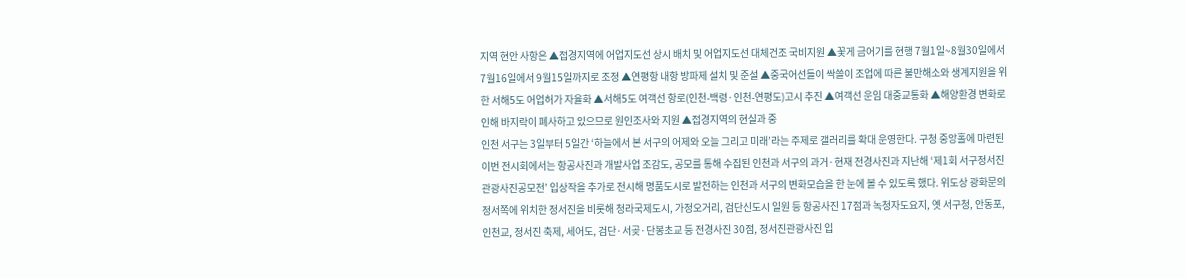지역 현안 사항은 ▲접경지역에 어업지도선 상시 배치 및 어업지도선 대체건조 국비지원 ▲꽃게 금어기를 현행 7월1일~8월30일에서 7월16일에서 9월15일까지로 조정 ▲연평항 내항 방파제 설치 및 준설 ▲중국어선들이 싹쓸이 조업에 따른 불만해소와 생계지원을 위한 서해5도 어업허가 자율화 ▲서해5도 여객선 항로(인천-백령·인천-연평도)고시 추진 ▲여객선 운임 대중교통화 ▲해양환경 변화로 인해 바지락이 폐사하고 있으므로 원인조사와 지원 ▲접경지역의 현실과 중
인천 서구는 3일부터 5일간 ‘하늘에서 본 서구의 어제와 오늘 그리고 미래’라는 주제로 갤러리를 확대 운영한다. 구청 중앙홀에 마련된 이번 전시회에서는 항공사진과 개발사업 조감도, 공모를 통해 수집된 인천과 서구의 과거·현재 전경사진과 지난해 ‘제1회 서구정서진관광사진공모전’ 입상작을 추가로 전시해 명품도시로 발전하는 인천과 서구의 변화모습을 한 눈에 볼 수 있도록 했다. 위도상 광화문의 정서쪽에 위치한 정서진을 비롯해 청라국제도시, 가정오거리, 검단신도시 일원 등 항공사진 17점과 녹청자도요지, 옛 서구청, 안동포, 인천교, 정서진 축제, 세어도, 검단·서곶·단봉초교 등 전경사진 30점, 정서진관광사진 입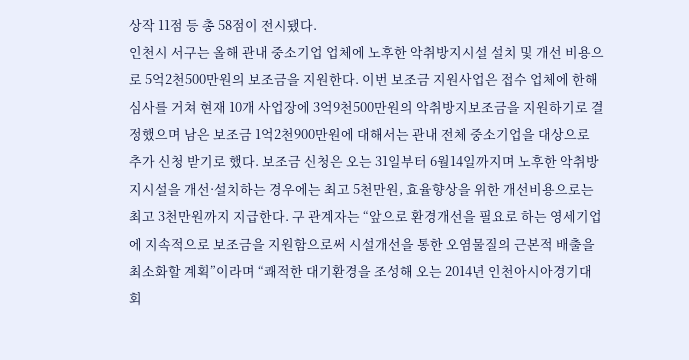상작 11점 등 총 58점이 전시됐다.
인천시 서구는 올해 관내 중소기업 업체에 노후한 악취방지시설 설치 및 개선 비용으로 5억2천500만원의 보조금을 지원한다. 이번 보조금 지원사업은 접수 업체에 한해 심사를 거쳐 현재 10개 사업장에 3억9천500만원의 악취방지보조금을 지원하기로 결정했으며 남은 보조금 1억2천900만원에 대해서는 관내 전체 중소기업을 대상으로 추가 신청 받기로 했다. 보조금 신청은 오는 31일부터 6월14일까지며 노후한 악취방지시설을 개선·설치하는 경우에는 최고 5천만원, 효율향상을 위한 개선비용으로는 최고 3천만원까지 지급한다. 구 관계자는 “앞으로 환경개선을 필요로 하는 영세기업에 지속적으로 보조금을 지원함으로써 시설개선을 통한 오염물질의 근본적 배출을 최소화할 계획”이라며 “쾌적한 대기환경을 조성해 오는 2014년 인천아시아경기대회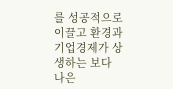를 성공적으로 이끌고 환경과 기업경제가 상생하는 보다 나은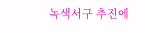녹색서구 추진에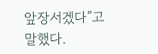앞장서겠다”고 말했다.